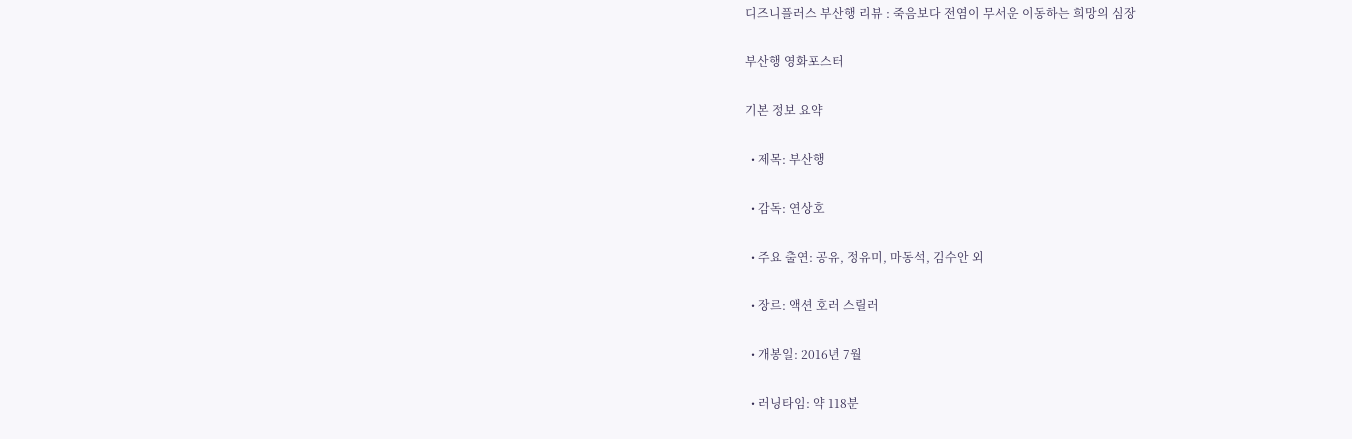디즈니플러스 부산행 리뷰 : 죽음보다 전염이 무서운 이동하는 희망의 심장

부산행 영화포스터

기본 정보 요약

  • 제목: 부산행

  • 감독: 연상호

  • 주요 출연: 공유, 정유미, 마동석, 김수안 외

  • 장르: 액션 호러 스릴러

  • 개봉일: 2016년 7월

  • 러닝타임: 약 118분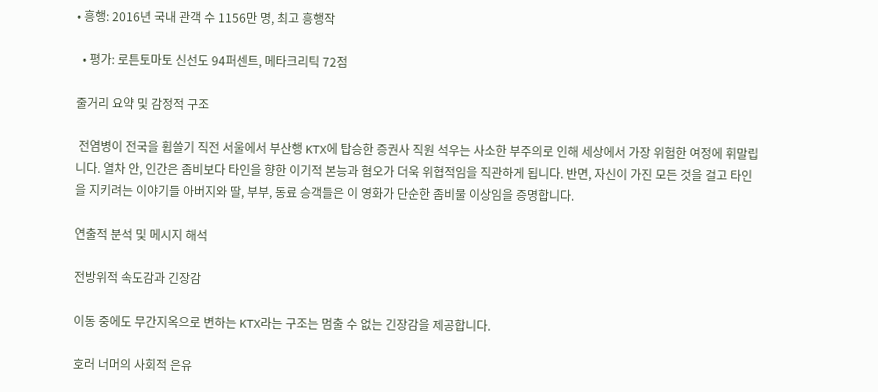• 흥행: 2016년 국내 관객 수 1156만 명, 최고 흥행작

  • 평가: 로튼토마토 신선도 94퍼센트, 메타크리틱 72점

줄거리 요약 및 감정적 구조

 전염병이 전국을 휩쓸기 직전 서울에서 부산행 KTX에 탑승한 증권사 직원 석우는 사소한 부주의로 인해 세상에서 가장 위험한 여정에 휘말립니다. 열차 안, 인간은 좀비보다 타인을 향한 이기적 본능과 혐오가 더욱 위협적임을 직관하게 됩니다. 반면, 자신이 가진 모든 것을 걸고 타인을 지키려는 이야기들 아버지와 딸, 부부, 동료 승객들은 이 영화가 단순한 좀비물 이상임을 증명합니다.

연출적 분석 및 메시지 해석

전방위적 속도감과 긴장감

이동 중에도 무간지옥으로 변하는 KTX라는 구조는 멈출 수 없는 긴장감을 제공합니다.

호러 너머의 사회적 은유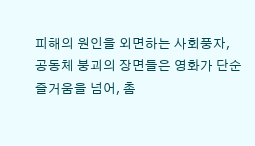피해의 원인을 외면하는 사회풍자, 공동체 붕괴의 장면들은 영화가 단순 즐거움을 넘어, 촘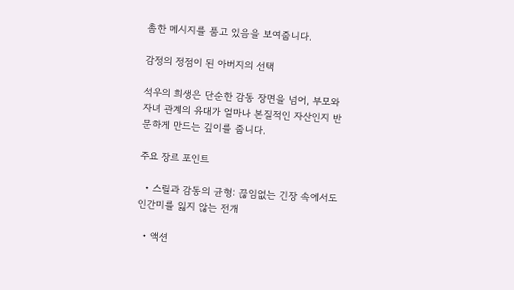촘한 메시지를 품고 있음을 보여줍니다.

감정의 정점이 된 아버지의 선택

석우의 희생은 단순한 감동 장면을 넘어, 부모와 자녀 관계의 유대가 얼마나 본질적인 자산인지 반문하게 만드는 깊이를 줍니다.

주요 장르 포인트

  • 스릴과 감동의 균형: 끊임없는 긴장 속에서도 인간미를 잃지 않는 전개

  • 액션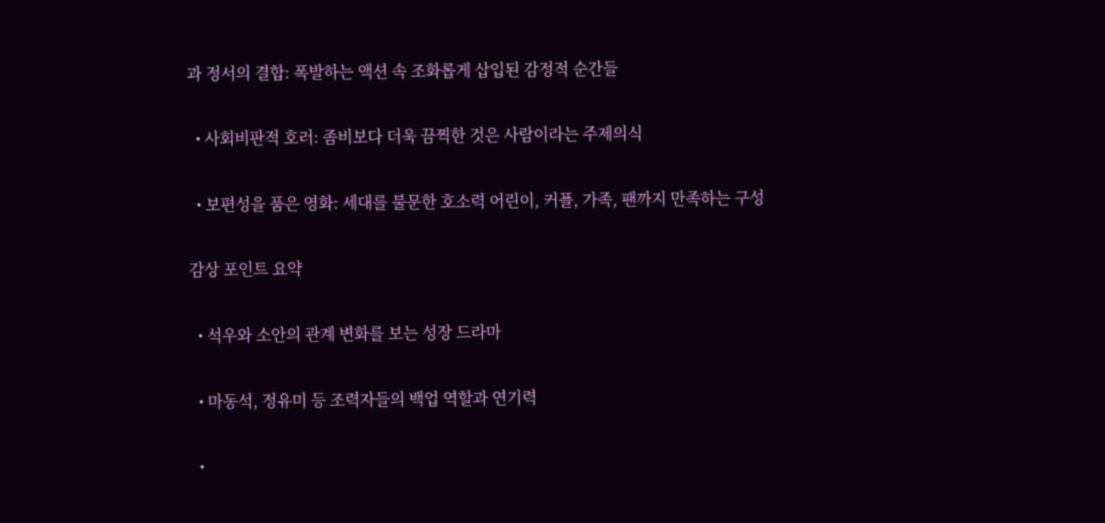과 정서의 결합: 폭발하는 액션 속 조화롭게 삽입된 감정적 순간들

  • 사회비판적 호러: 좀비보다 더욱 끔찍한 것은 사람이라는 주제의식

  • 보편성을 품은 영화: 세대를 불문한 호소력 어린이, 커플, 가족, 팬까지 만족하는 구성

감상 포인트 요약

  • 석우와 소안의 관계 변화를 보는 성장 드라마

  • 마동석, 정유미 등 조력자들의 백업 역할과 연기력

  •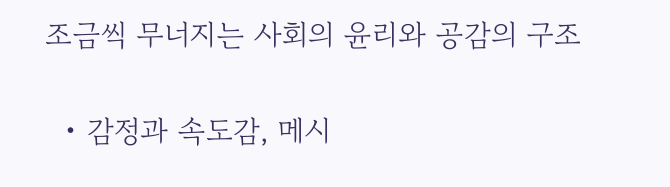조금씩 무너지는 사회의 윤리와 공감의 구조

  • 감정과 속도감, 메시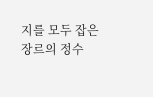지를 모두 잡은 장르의 정수